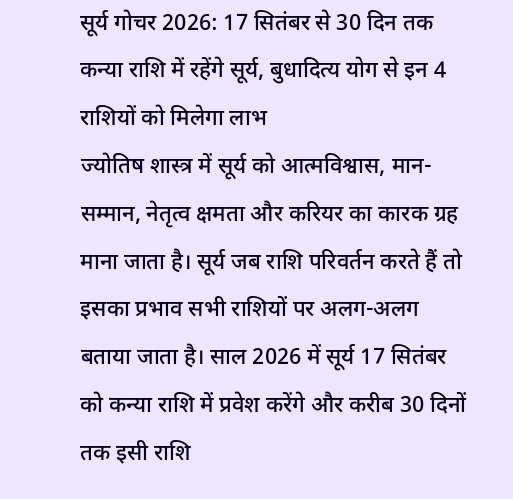सूर्य गोचर 2026: 17 सितंबर से 30 दिन तक कन्या राशि में रहेंगे सूर्य, बुधादित्य योग से इन 4 राशियों को मिलेगा लाभ
ज्योतिष शास्त्र में सूर्य को आत्मविश्वास, मान-सम्मान, नेतृत्व क्षमता और करियर का कारक ग्रह माना जाता है। सूर्य जब राशि परिवर्तन करते हैं तो इसका प्रभाव सभी राशियों पर अलग-अलग बताया जाता है। साल 2026 में सूर्य 17 सितंबर को कन्या राशि में प्रवेश करेंगे और करीब 30 दिनों तक इसी राशि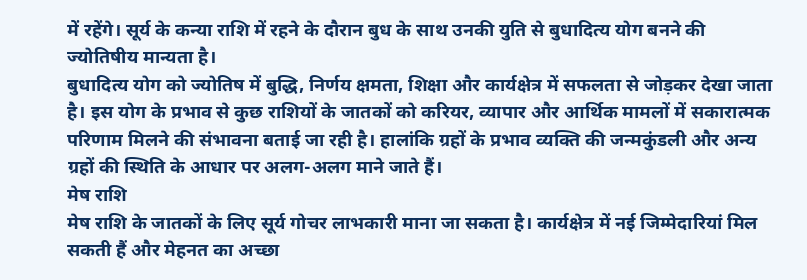में रहेंगे। सूर्य के कन्या राशि में रहने के दौरान बुध के साथ उनकी युति से बुधादित्य योग बनने की ज्योतिषीय मान्यता है।
बुधादित्य योग को ज्योतिष में बुद्धि, निर्णय क्षमता, शिक्षा और कार्यक्षेत्र में सफलता से जोड़कर देखा जाता है। इस योग के प्रभाव से कुछ राशियों के जातकों को करियर, व्यापार और आर्थिक मामलों में सकारात्मक परिणाम मिलने की संभावना बताई जा रही है। हालांकि ग्रहों के प्रभाव व्यक्ति की जन्मकुंडली और अन्य ग्रहों की स्थिति के आधार पर अलग-अलग माने जाते हैं।
मेष राशि
मेष राशि के जातकों के लिए सूर्य गोचर लाभकारी माना जा सकता है। कार्यक्षेत्र में नई जिम्मेदारियां मिल सकती हैं और मेहनत का अच्छा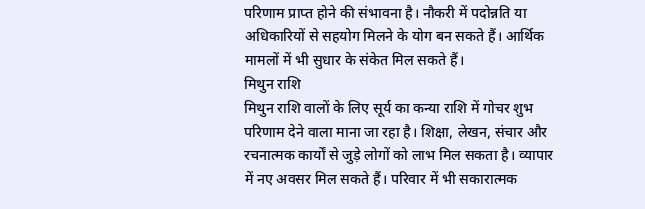परिणाम प्राप्त होने की संभावना है। नौकरी में पदोन्नति या अधिकारियों से सहयोग मिलने के योग बन सकते हैं। आर्थिक मामलों में भी सुधार के संकेत मिल सकते हैं।
मिथुन राशि
मिथुन राशि वालों के लिए सूर्य का कन्या राशि में गोचर शुभ परिणाम देने वाला माना जा रहा है। शिक्षा, लेखन, संचार और रचनात्मक कार्यों से जुड़े लोगों को लाभ मिल सकता है। व्यापार में नए अवसर मिल सकते हैं। परिवार में भी सकारात्मक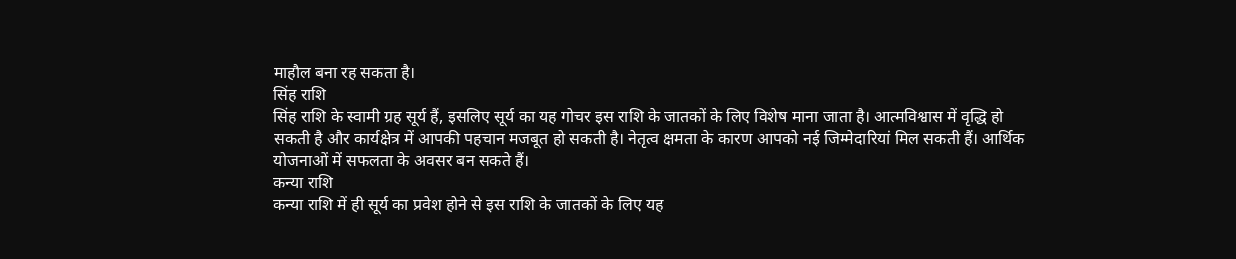माहौल बना रह सकता है।
सिंह राशि
सिंह राशि के स्वामी ग्रह सूर्य हैं, इसलिए सूर्य का यह गोचर इस राशि के जातकों के लिए विशेष माना जाता है। आत्मविश्वास में वृद्धि हो सकती है और कार्यक्षेत्र में आपकी पहचान मजबूत हो सकती है। नेतृत्व क्षमता के कारण आपको नई जिम्मेदारियां मिल सकती हैं। आर्थिक योजनाओं में सफलता के अवसर बन सकते हैं।
कन्या राशि
कन्या राशि में ही सूर्य का प्रवेश होने से इस राशि के जातकों के लिए यह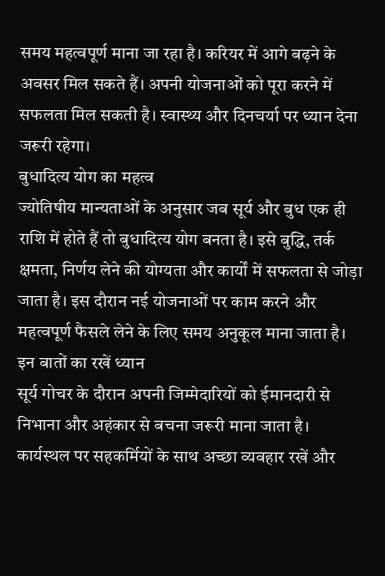समय महत्वपूर्ण माना जा रहा है। करियर में आगे बढ़ने के अवसर मिल सकते हैं। अपनी योजनाओं को पूरा करने में सफलता मिल सकती है। स्वास्थ्य और दिनचर्या पर ध्यान देना जरूरी रहेगा।
बुधादित्य योग का महत्व
ज्योतिषीय मान्यताओं के अनुसार जब सूर्य और बुध एक ही राशि में होते हैं तो बुधादित्य योग बनता है। इसे बुद्धि, तर्क क्षमता, निर्णय लेने की योग्यता और कार्यों में सफलता से जोड़ा जाता है। इस दौरान नई योजनाओं पर काम करने और महत्वपूर्ण फैसले लेने के लिए समय अनुकूल माना जाता है।
इन बातों का रखें ध्यान
सूर्य गोचर के दौरान अपनी जिम्मेदारियों को ईमानदारी से निभाना और अहंकार से बचना जरूरी माना जाता है। कार्यस्थल पर सहकर्मियों के साथ अच्छा व्यवहार रखें और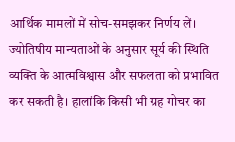आर्थिक मामलों में सोच-समझकर निर्णय लें।
ज्योतिषीय मान्यताओं के अनुसार सूर्य की स्थिति व्यक्ति के आत्मविश्वास और सफलता को प्रभावित कर सकती है। हालांकि किसी भी ग्रह गोचर का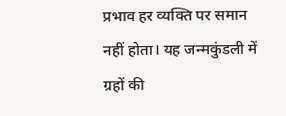प्रभाव हर व्यक्ति पर समान नहीं होता। यह जन्मकुंडली में ग्रहों की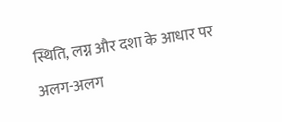स्थिति, लग्न और दशा के आधार पर अलग-अलग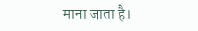माना जाता है।